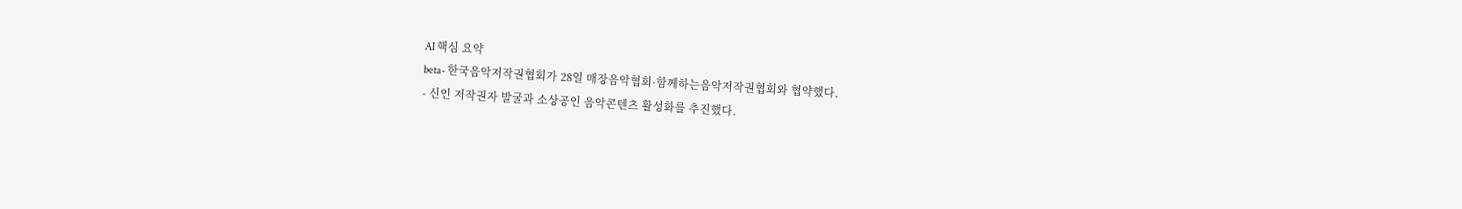AI 핵심 요약
beta- 한국음악저작권협회가 28일 매장음악협회·함께하는음악저작권협회와 협약했다.
- 신인 저작권자 발굴과 소상공인 음악콘텐츠 활성화를 추진했다.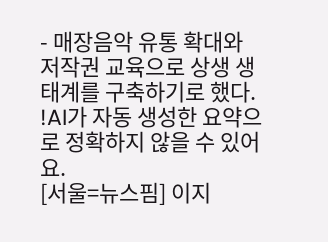- 매장음악 유통 확대와 저작권 교육으로 상생 생태계를 구축하기로 했다.
!AI가 자동 생성한 요약으로 정확하지 않을 수 있어요.
[서울=뉴스핌] 이지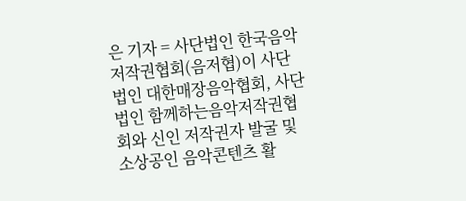은 기자 = 사단법인 한국음악저작권협회(음저협)이 사단법인 대한매장음악협회, 사단법인 함께하는음악저작권협회와 신인 저작권자 발굴 및 소상공인 음악콘텐츠 활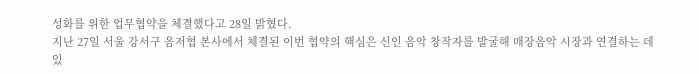성화를 위한 업무협약을 체결했다고 28일 밝혔다.
지난 27일 서울 강서구 음저협 본사에서 체결된 이번 협약의 핵심은 신인 음악 창작자를 발굴해 매장음악 시장과 연결하는 데 있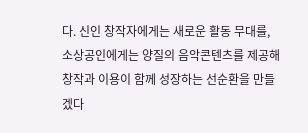다. 신인 창작자에게는 새로운 활동 무대를, 소상공인에게는 양질의 음악콘텐츠를 제공해 창작과 이용이 함께 성장하는 선순환을 만들겠다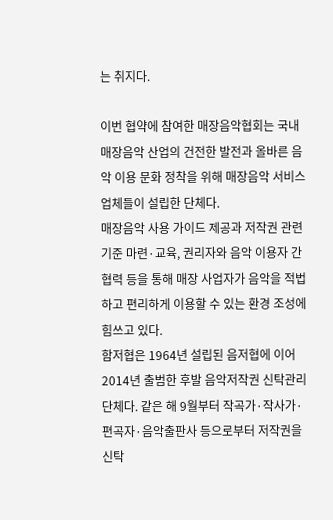는 취지다.

이번 협약에 참여한 매장음악협회는 국내 매장음악 산업의 건전한 발전과 올바른 음악 이용 문화 정착을 위해 매장음악 서비스 업체들이 설립한 단체다.
매장음악 사용 가이드 제공과 저작권 관련 기준 마련·교육, 권리자와 음악 이용자 간 협력 등을 통해 매장 사업자가 음악을 적법하고 편리하게 이용할 수 있는 환경 조성에 힘쓰고 있다.
함저협은 1964년 설립된 음저협에 이어 2014년 출범한 후발 음악저작권 신탁관리단체다. 같은 해 9월부터 작곡가·작사가·편곡자·음악출판사 등으로부터 저작권을 신탁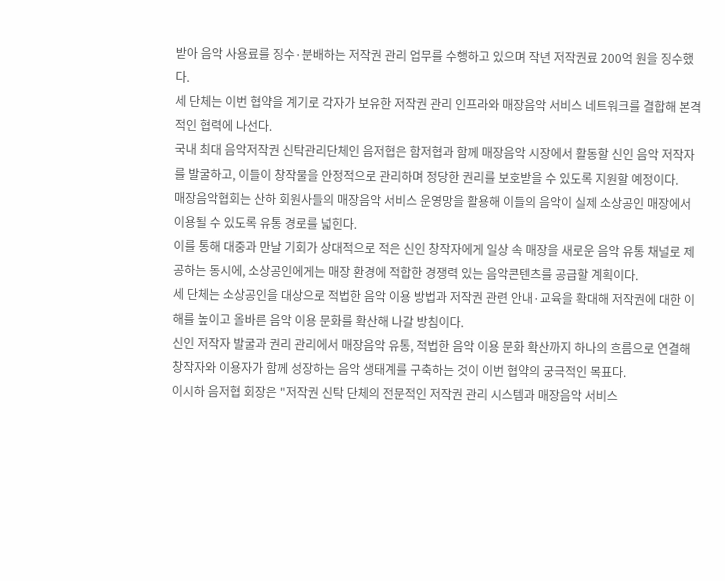받아 음악 사용료를 징수·분배하는 저작권 관리 업무를 수행하고 있으며 작년 저작권료 200억 원을 징수했다.
세 단체는 이번 협약을 계기로 각자가 보유한 저작권 관리 인프라와 매장음악 서비스 네트워크를 결합해 본격적인 협력에 나선다.
국내 최대 음악저작권 신탁관리단체인 음저협은 함저협과 함께 매장음악 시장에서 활동할 신인 음악 저작자를 발굴하고, 이들이 창작물을 안정적으로 관리하며 정당한 권리를 보호받을 수 있도록 지원할 예정이다.
매장음악협회는 산하 회원사들의 매장음악 서비스 운영망을 활용해 이들의 음악이 실제 소상공인 매장에서 이용될 수 있도록 유통 경로를 넓힌다.
이를 통해 대중과 만날 기회가 상대적으로 적은 신인 창작자에게 일상 속 매장을 새로운 음악 유통 채널로 제공하는 동시에, 소상공인에게는 매장 환경에 적합한 경쟁력 있는 음악콘텐츠를 공급할 계획이다.
세 단체는 소상공인을 대상으로 적법한 음악 이용 방법과 저작권 관련 안내·교육을 확대해 저작권에 대한 이해를 높이고 올바른 음악 이용 문화를 확산해 나갈 방침이다.
신인 저작자 발굴과 권리 관리에서 매장음악 유통, 적법한 음악 이용 문화 확산까지 하나의 흐름으로 연결해 창작자와 이용자가 함께 성장하는 음악 생태계를 구축하는 것이 이번 협약의 궁극적인 목표다.
이시하 음저협 회장은 "저작권 신탁 단체의 전문적인 저작권 관리 시스템과 매장음악 서비스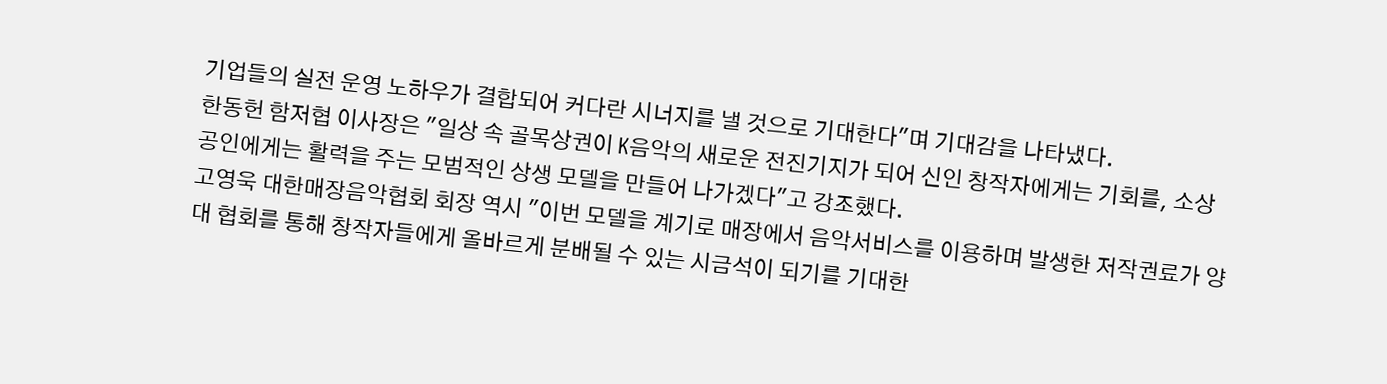기업들의 실전 운영 노하우가 결합되어 커다란 시너지를 낼 것으로 기대한다"며 기대감을 나타냈다.
한동헌 함저협 이사장은 "일상 속 골목상권이 K음악의 새로운 전진기지가 되어 신인 창작자에게는 기회를, 소상공인에게는 활력을 주는 모범적인 상생 모델을 만들어 나가겠다"고 강조했다.
고영욱 대한매장음악협회 회장 역시 "이번 모델을 계기로 매장에서 음악서비스를 이용하며 발생한 저작권료가 양대 협회를 통해 창작자들에게 올바르게 분배될 수 있는 시금석이 되기를 기대한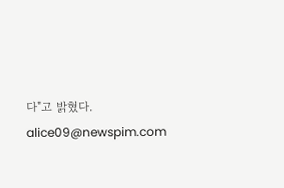다"고 밝혔다.
alice09@newspim.com